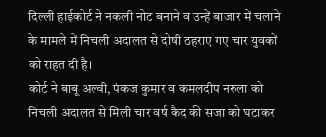दिल्ली हाईकोर्ट ने नकली नोट बनाने व उन्हें बाजार में चलाने के मामले में निचली अदालत से दोषी ठहराए गए चार युवकों को राहत दी है।
कोर्ट ने बाबू अल्वी, पंकज कुमार व कमलदीप नरुला को निचली अदालत से मिली चार वर्ष कैद की सजा को घटाकर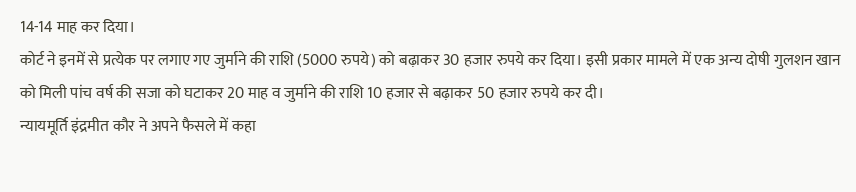14-14 माह कर दिया।
कोर्ट ने इनमें से प्रत्येक पर लगाए गए जुर्माने की राशि (5000 रुपये) को बढ़ाकर 30 हजार रुपये कर दिया। इसी प्रकार मामले में एक अन्य दोषी गुलशन खान को मिली पांच वर्ष की सजा को घटाकर 20 माह व जुर्माने की राशि 10 हजार से बढ़ाकर 50 हजार रुपये कर दी।
न्यायमूर्ति इंद्रमीत कौर ने अपने फैसले में कहा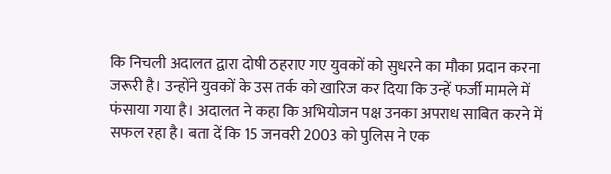कि निचली अदालत द्वारा दोषी ठहराए गए युवकों को सुधरने का मौका प्रदान करना जरूरी है। उन्होंने युवकों के उस तर्क को खारिज कर दिया कि उन्हें फर्जी मामले में फंसाया गया है। अदालत ने कहा कि अभियोजन पक्ष उनका अपराध साबित करने में सफल रहा है। बता दें कि 15 जनवरी 2003 को पुलिस ने एक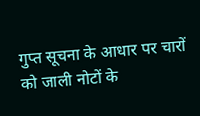गुप्त सूचना के आधार पर चारों को जाली नोटों के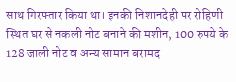साथ गिरफ्तार किया था। इनकी निशानदेही पर रोहिणी स्थित घर से नकली नोट बनाने की मशीन, 100 रुपये के 128 जाली नोट व अन्य सामान बरामद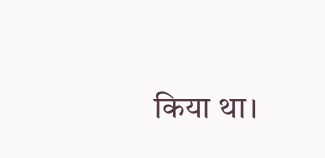किया था।